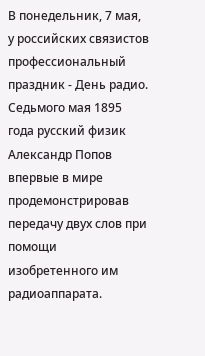В понедельник, 7 мая, у российских связистов профессиональный праздник - День радио. Седьмого мая 1895 года русский физик Александр Попов впервые в мире продемонстрировав передачу двух слов при помощи изобретенного им радиоаппарата.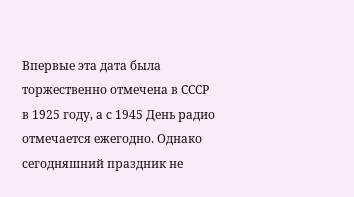Впервые эта дата была торжественно отмечена в СССР в 1925 году, а с 1945 День радио отмечается ежегодно. Однако сегодняшний праздник не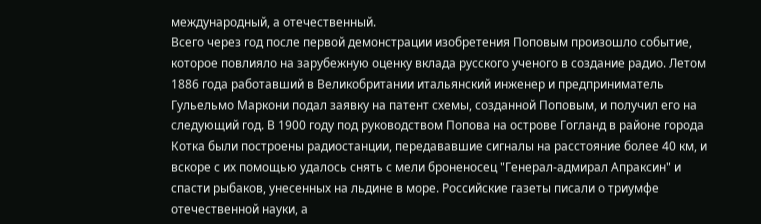международный, а отечественный.
Всего через год после первой демонстрации изобретения Поповым произошло событие, которое повлияло на зарубежную оценку вклада русского ученого в создание радио. Летом 1886 года работавший в Великобритании итальянский инженер и предприниматель Гульельмо Маркони подал заявку на патент схемы, созданной Поповым, и получил его на следующий год. В 1900 году под руководством Попова на острове Гогланд в районе города Котка были построены радиостанции, передававшие сигналы на расстояние более 40 км, и вскоре с их помощью удалось снять с мели броненосец "Генерал-адмирал Апраксин" и спасти рыбаков, унесенных на льдине в море. Российские газеты писали о триумфе отечественной науки, а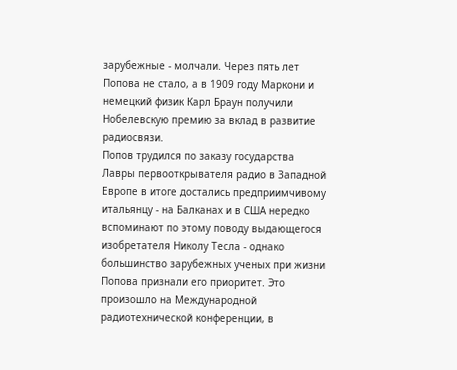зарубежные - молчали. Через пять лет Попова не стало, а в 1909 году Маркони и немецкий физик Карл Браун получили Нобелевскую премию за вклад в развитие радиосвязи.
Попов трудился по заказу государства
Лавры первооткрывателя радио в Западной Европе в итоге достались предприимчивому итальянцу - на Балканах и в США нередко вспоминают по этому поводу выдающегося изобретателя Николу Тесла - однако большинство зарубежных ученых при жизни Попова признали его приоритет. Это произошло на Международной радиотехнической конференции, в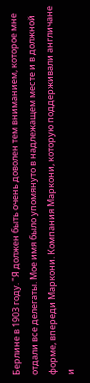Берлине в 1903 году. "Я должен быть очень доволен тем вниманием, которое мне отдали все делегаты. Мое имя было упомянуто в надлежащем месте и в должной форме, впереди Маркони. Компания Маркони, которую поддерживали англичане и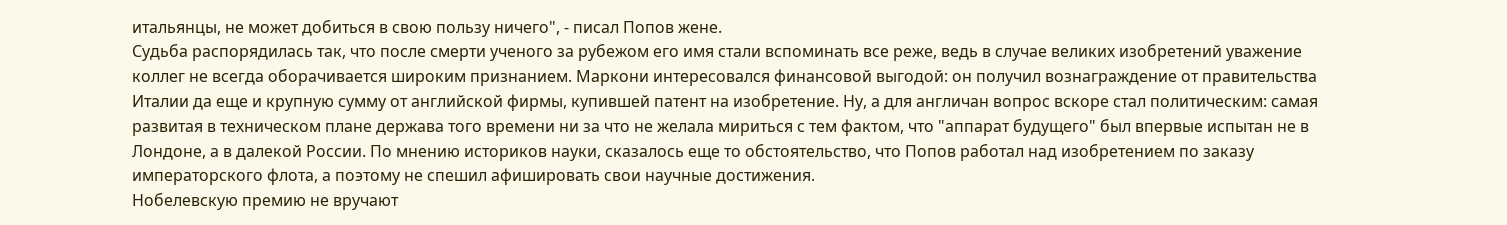итальянцы, не может добиться в свою пользу ничего", - писал Попов жене.
Судьба распорядилась так, что после смерти ученого за рубежом его имя стали вспоминать все реже, ведь в случае великих изобретений уважение коллег не всегда оборачивается широким признанием. Маркони интересовался финансовой выгодой: он получил вознаграждение от правительства Италии да еще и крупную сумму от английской фирмы, купившей патент на изобретение. Ну, а для англичан вопрос вскоре стал политическим: самая развитая в техническом плане держава того времени ни за что не желала мириться с тем фактом, что "аппарат будущего" был впервые испытан не в Лондоне, а в далекой России. По мнению историков науки, сказалось еще то обстоятельство, что Попов работал над изобретением по заказу императорского флота, а поэтому не спешил афишировать свои научные достижения.
Нобелевскую премию не вручают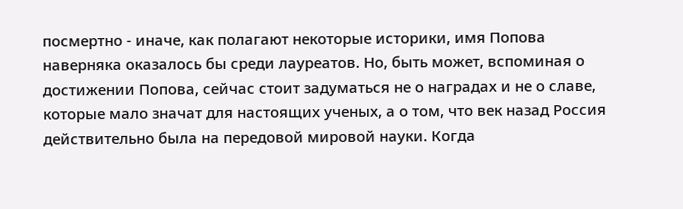посмертно - иначе, как полагают некоторые историки, имя Попова наверняка оказалось бы среди лауреатов. Но, быть может, вспоминая о достижении Попова, сейчас стоит задуматься не о наградах и не о славе, которые мало значат для настоящих ученых, а о том, что век назад Россия действительно была на передовой мировой науки. Когда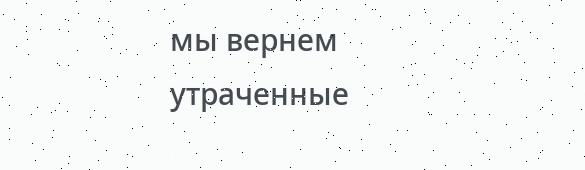мы вернем утраченные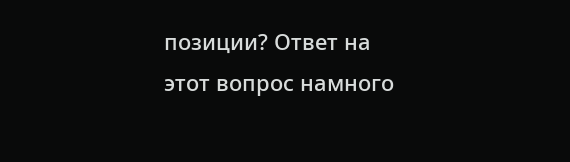позиции? Ответ на этот вопрос намного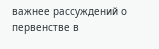важнее рассуждений о первенстве в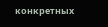конкретных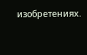изобретениях.